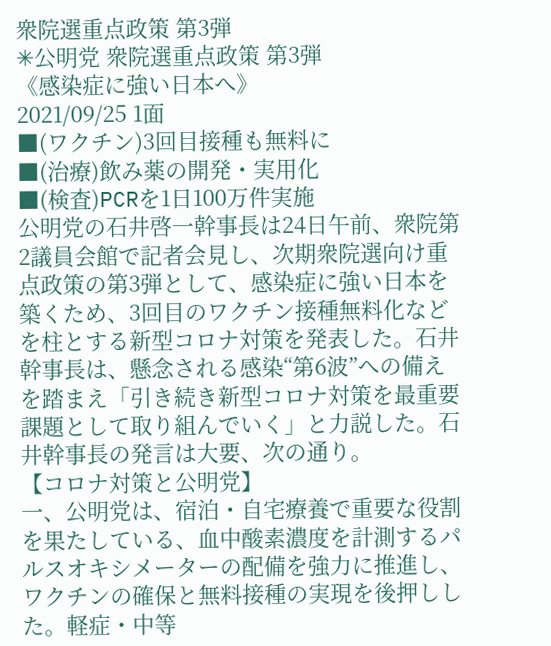衆院選重点政策 第3弾
✳公明党 衆院選重点政策 第3弾
《感染症に強い日本へ》
2021/09/25 1面
■(ワクチン)3回目接種も無料に
■(治療)飲み薬の開発・実用化
■(検査)PCRを1日100万件実施
公明党の石井啓一幹事長は24日午前、衆院第2議員会館で記者会見し、次期衆院選向け重点政策の第3弾として、感染症に強い日本を築くため、3回目のワクチン接種無料化などを柱とする新型コロナ対策を発表した。石井幹事長は、懸念される感染“第6波”への備えを踏まえ「引き続き新型コロナ対策を最重要課題として取り組んでいく」と力説した。石井幹事長の発言は大要、次の通り。
【コロナ対策と公明党】
一、公明党は、宿泊・自宅療養で重要な役割を果たしている、血中酸素濃度を計測するパルスオキシメーターの配備を強力に推進し、ワクチンの確保と無料接種の実現を後押しした。軽症・中等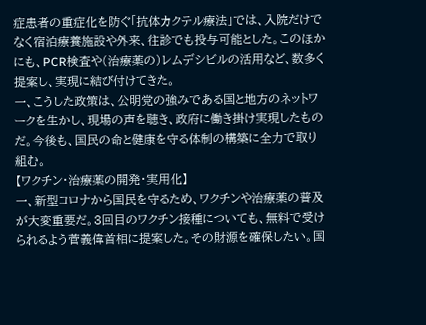症患者の重症化を防ぐ「抗体カクテル療法」では、入院だけでなく宿泊療養施設や外来、往診でも投与可能とした。このほかにも、PCR検査や(治療薬の)レムデシビルの活用など、数多く提案し、実現に結び付けてきた。
一、こうした政策は、公明党の強みである国と地方のネットワークを生かし、現場の声を聴き、政府に働き掛け実現したものだ。今後も、国民の命と健康を守る体制の構築に全力で取り組む。
【ワクチン・治療薬の開発・実用化】
一、新型コロナから国民を守るため、ワクチンや治療薬の普及が大変重要だ。3回目のワクチン接種についても、無料で受けられるよう菅義偉首相に提案した。その財源を確保したい。国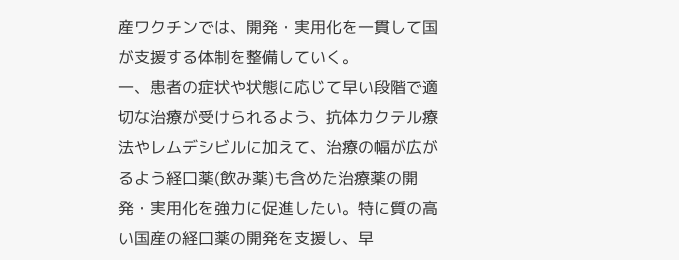産ワクチンでは、開発・実用化を一貫して国が支援する体制を整備していく。
一、患者の症状や状態に応じて早い段階で適切な治療が受けられるよう、抗体カクテル療法やレムデシビルに加えて、治療の幅が広がるよう経口薬(飲み薬)も含めた治療薬の開発・実用化を強力に促進したい。特に質の高い国産の経口薬の開発を支援し、早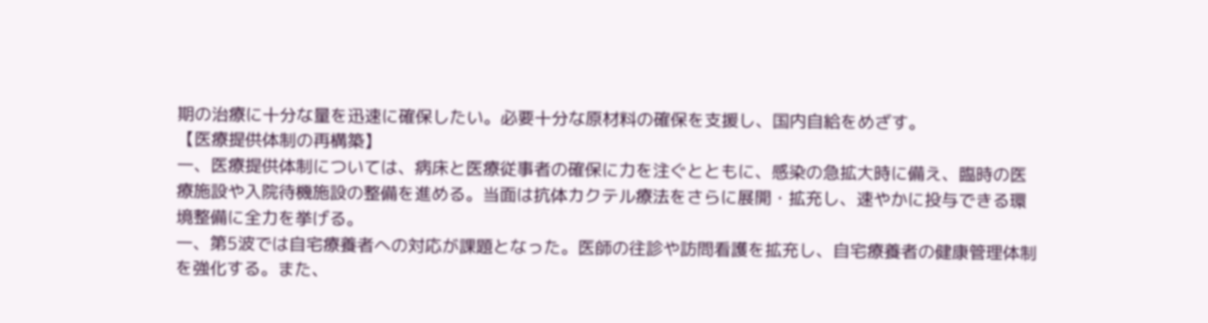期の治療に十分な量を迅速に確保したい。必要十分な原材料の確保を支援し、国内自給をめざす。
【医療提供体制の再構築】
一、医療提供体制については、病床と医療従事者の確保に力を注ぐとともに、感染の急拡大時に備え、臨時の医療施設や入院待機施設の整備を進める。当面は抗体カクテル療法をさらに展開・拡充し、速やかに投与できる環境整備に全力を挙げる。
一、第5波では自宅療養者への対応が課題となった。医師の往診や訪問看護を拡充し、自宅療養者の健康管理体制を強化する。また、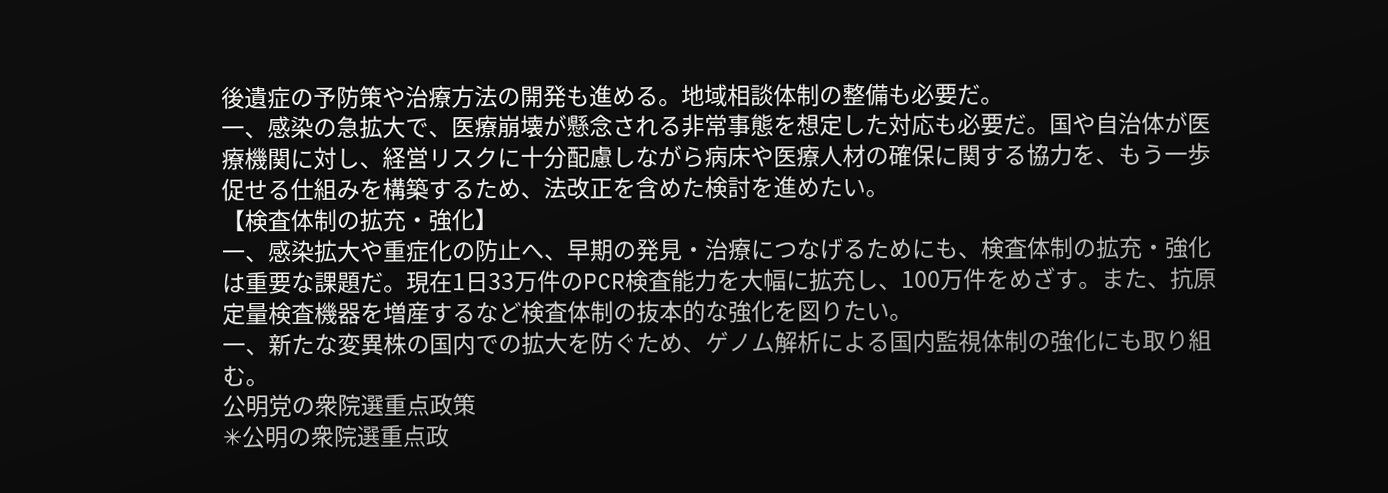後遺症の予防策や治療方法の開発も進める。地域相談体制の整備も必要だ。
一、感染の急拡大で、医療崩壊が懸念される非常事態を想定した対応も必要だ。国や自治体が医療機関に対し、経営リスクに十分配慮しながら病床や医療人材の確保に関する協力を、もう一歩促せる仕組みを構築するため、法改正を含めた検討を進めたい。
【検査体制の拡充・強化】
一、感染拡大や重症化の防止へ、早期の発見・治療につなげるためにも、検査体制の拡充・強化は重要な課題だ。現在1日33万件のPCR検査能力を大幅に拡充し、100万件をめざす。また、抗原定量検査機器を増産するなど検査体制の抜本的な強化を図りたい。
一、新たな変異株の国内での拡大を防ぐため、ゲノム解析による国内監視体制の強化にも取り組む。
公明党の衆院選重点政策
✳公明の衆院選重点政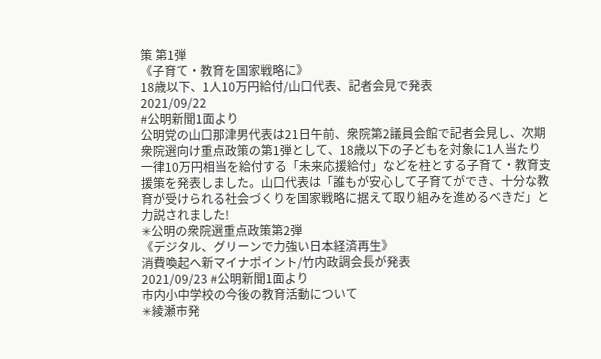策 第1弾
《子育て・教育を国家戦略に》
18歳以下、1人10万円給付/山口代表、記者会見で発表
2021/09/22
#公明新聞1面より
公明党の山口那津男代表は21日午前、衆院第2議員会館で記者会見し、次期衆院選向け重点政策の第1弾として、18歳以下の子どもを対象に1人当たり一律10万円相当を給付する「未来応援給付」などを柱とする子育て・教育支援策を発表しました。山口代表は「誰もが安心して子育てができ、十分な教育が受けられる社会づくりを国家戦略に据えて取り組みを進めるべきだ」と力説されました!
✳公明の衆院選重点政策第2弾
《デジタル、グリーンで力強い日本経済再生》
消費喚起へ新マイナポイント/竹内政調会長が発表
2021/09/23 #公明新聞1面より
市内小中学校の今後の教育活動について
✳綾瀬市発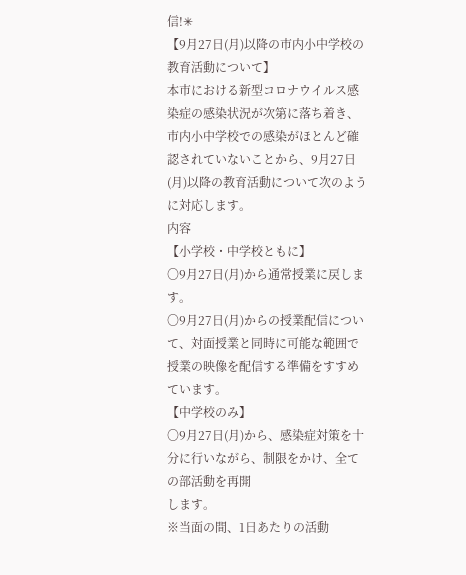信!✳
【9月27日(月)以降の市内小中学校の教育活動について】
本市における新型コロナウイルス感染症の感染状況が次第に落ち着き、市内小中学校での感染がほとんど確認されていないことから、9月27日(月)以降の教育活動について次のように対応します。
内容
【小学校・中学校ともに】
〇9月27日(月)から通常授業に戻します。
〇9月27日(月)からの授業配信について、対面授業と同時に可能な範囲で授業の映像を配信する準備をすすめています。
【中学校のみ】
〇9月27日(月)から、感染症対策を十分に行いながら、制限をかけ、全ての部活動を再開
します。
※当面の間、1日あたりの活動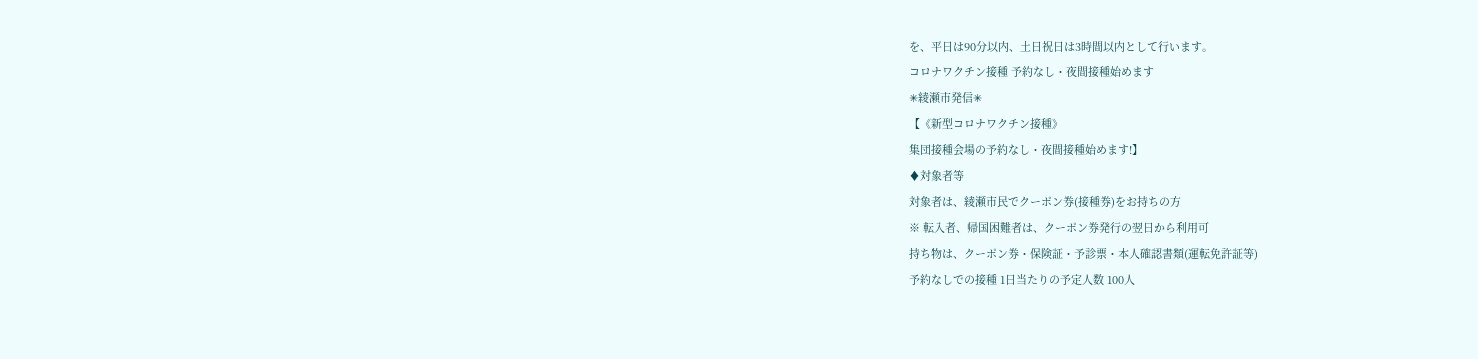を、平日は90分以内、土日祝日は3時間以内として行います。
コロナワクチン接種 予約なし・夜間接種始めます
✳綾瀬市発信✳
【《新型コロナワクチン接種》
集団接種会場の予約なし・夜間接種始めます!】
♦対象者等
対象者は、綾瀬市民でクーポン券(接種券)をお持ちの方
※ 転入者、帰国困難者は、クーポン券発行の翌日から利用可
持ち物は、クーポン券・保険証・予診票・本人確認書類(運転免許証等)
予約なしでの接種 1日当たりの予定人数 100人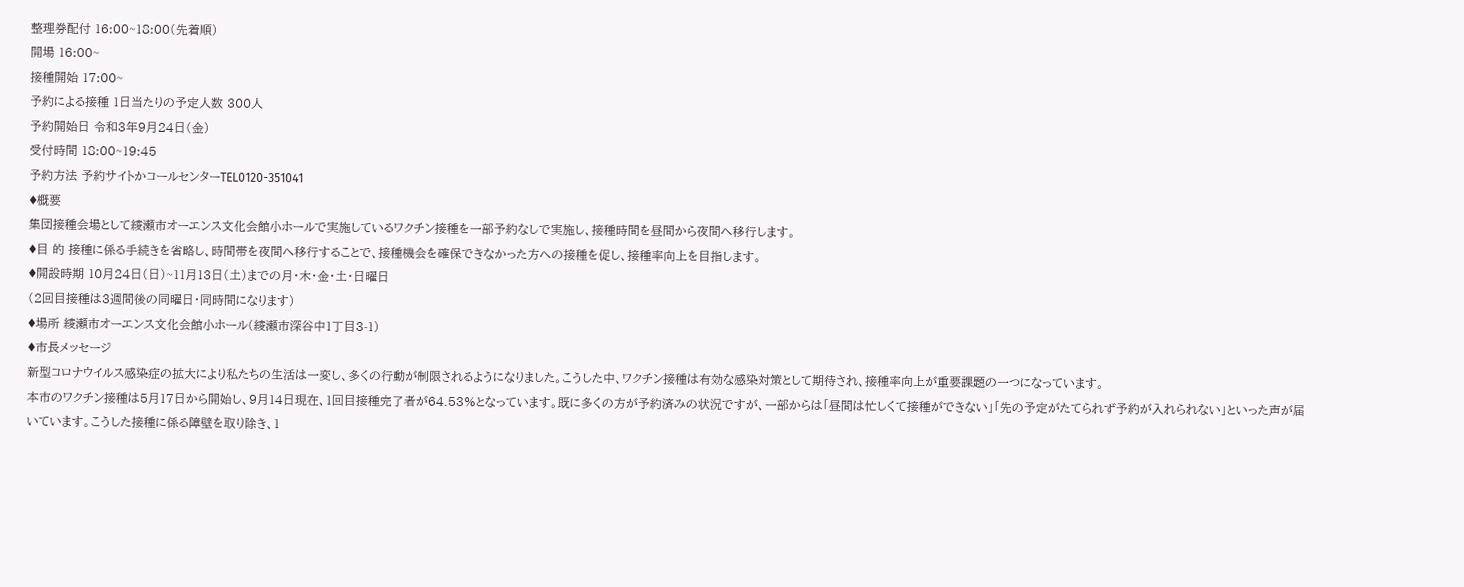整理券配付 16:00~18:00(先着順)
開場 16:00~
接種開始 17:00~
予約による接種 1日当たりの予定人数 300人
予約開始日 令和3年9月24日(金)
受付時間 18:00~19:45
予約方法 予約サイトかコールセンターTEL0120-351041
♦概要
集団接種会場として綾瀬市オーエンス文化会館小ホールで実施しているワクチン接種を一部予約なしで実施し、接種時間を昼間から夜間へ移行します。
♦目 的 接種に係る手続きを省略し、時間帯を夜間へ移行することで、接種機会を確保できなかった方への接種を促し、接種率向上を目指します。
♦開設時期 10月24日(日)~11月13日(土)までの月・木・金・土・日曜日
(2回目接種は3週間後の同曜日・同時間になります)
♦場所 綾瀬市オーエンス文化会館小ホール(綾瀬市深谷中1丁目3-1)
♦市長メッセージ
新型コロナウイルス感染症の拡大により私たちの生活は一変し、多くの行動が制限されるようになりました。こうした中、ワクチン接種は有効な感染対策として期待され、接種率向上が重要課題の一つになっています。
本市のワクチン接種は5月17日から開始し、9月14日現在、1回目接種完了者が64.53%となっています。既に多くの方が予約済みの状況ですが、一部からは「昼間は忙しくて接種ができない」「先の予定がたてられず予約が入れられない」といった声が届いています。こうした接種に係る障壁を取り除き、1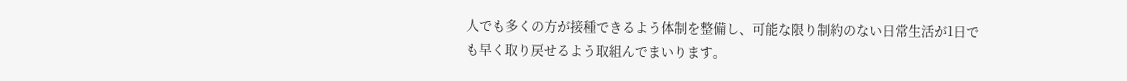人でも多くの方が接種できるよう体制を整備し、可能な限り制約のない日常生活が1日でも早く取り戻せるよう取組んでまいります。